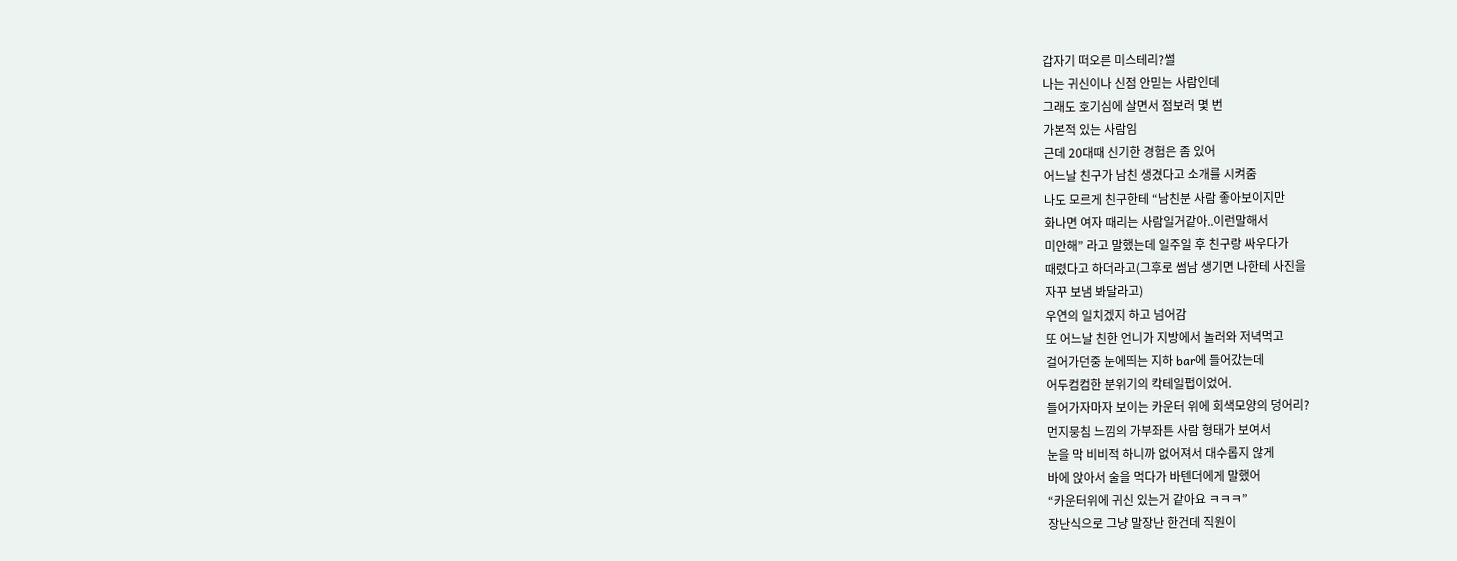갑자기 떠오른 미스테리?썰
나는 귀신이나 신점 안믿는 사람인데
그래도 호기심에 살면서 점보러 몇 번
가본적 있는 사람임
근데 20대때 신기한 경험은 좀 있어
어느날 친구가 남친 생겼다고 소개를 시켜줌
나도 모르게 친구한테 “남친분 사람 좋아보이지만
화나면 여자 때리는 사람일거같아..이런말해서
미안해” 라고 말했는데 일주일 후 친구랑 싸우다가
때렸다고 하더라고(그후로 썸남 생기면 나한테 사진을
자꾸 보냄 봐달라고)
우연의 일치겠지 하고 넘어감
또 어느날 친한 언니가 지방에서 놀러와 저녁먹고
걸어가던중 눈에띄는 지하 bar에 들어갔는데
어두컴컴한 분위기의 칵테일펍이었어.
들어가자마자 보이는 카운터 위에 회색모양의 덩어리?
먼지뭉침 느낌의 가부좌튼 사람 형태가 보여서
눈을 막 비비적 하니까 없어져서 대수롭지 않게
바에 앉아서 술을 먹다가 바텐더에게 말했어
“카운터위에 귀신 있는거 같아요 ㅋㅋㅋ”
장난식으로 그냥 말장난 한건데 직원이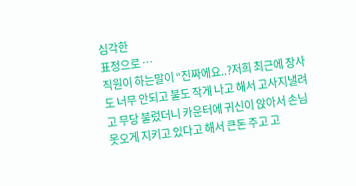심각한
표정으로 …
직원이 하는말이 “진짜에요..?저희 최근에 장사도 너무 안되고 불도 작게 나고 해서 고사지낼려고 무당 불렀더니 카운터에 귀신이 앉아서 손님 못오게 지키고 있다고 해서 큰돈 주고 고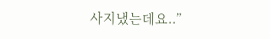사지냈는데요..”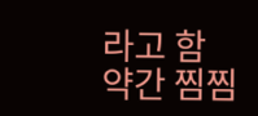라고 함
약간 찜찜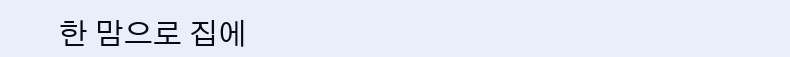한 맘으로 집에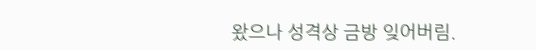왔으나 성격상 금방 잊어버림.